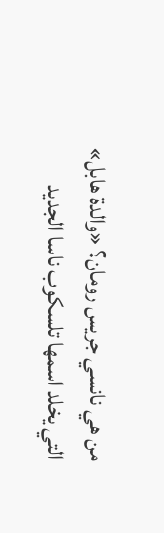من هي نانسي جريس رومان؟ «والدة هابل» التي يخلد اسمها تلسكوب ناسا الجديد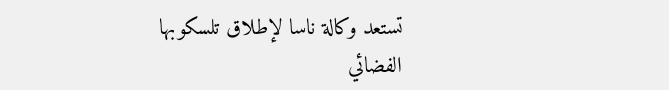تستعد وكالة ناسا لإطلاق تلسكوبها الفضائي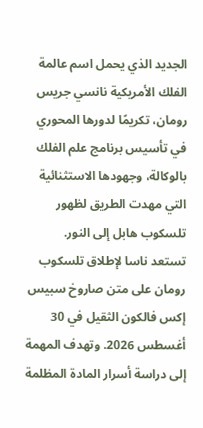الجديد الذي يحمل اسم عالمة الفلك الأمريكية نانسي جريس رومان، تكريمًا لدورها المحوري في تأسيس برنامج علم الفلك بالوكالة، وجهودها الاستثنائية التي مهدت الطريق لظهور تلسكوب هابل إلى النور.
تستعد ناسا لإطلاق تلسكوب رومان على متن صاروخ سبيس إكس فالكون الثقيل في 30 أغسطس 2026. وتهدف المهمة إلى دراسة أسرار المادة المظلمة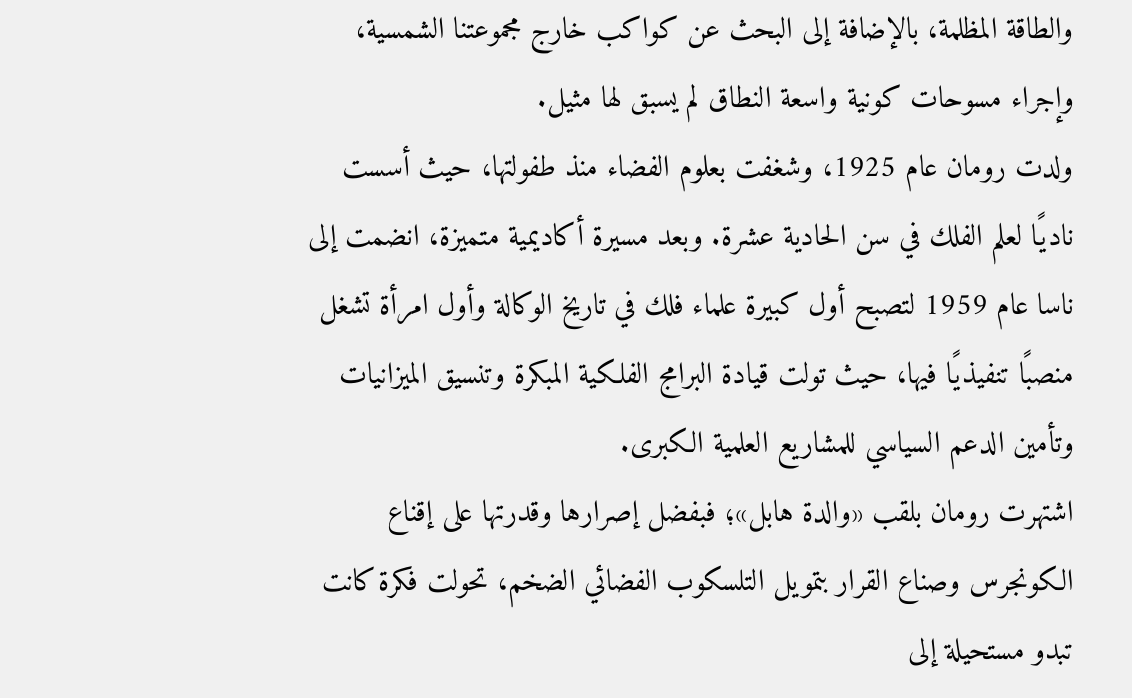والطاقة المظلمة، بالإضافة إلى البحث عن كواكب خارج مجموعتنا الشمسية، وإجراء مسوحات كونية واسعة النطاق لم يسبق لها مثيل.
ولدت رومان عام 1925، وشغفت بعلوم الفضاء منذ طفولتها، حيث أسست ناديًا لعلم الفلك في سن الحادية عشرة. وبعد مسيرة أكاديمية متميزة، انضمت إلى ناسا عام 1959 لتصبح أول كبيرة علماء فلك في تاريخ الوكالة وأول امرأة تشغل منصبًا تنفيذيًا فيها، حيث تولت قيادة البرامج الفلكية المبكرة وتنسيق الميزانيات وتأمين الدعم السياسي للمشاريع العلمية الكبرى.
اشتهرت رومان بلقب «والدة هابل»؛ فبفضل إصرارها وقدرتها على إقناع الكونجرس وصناع القرار بتمويل التلسكوب الفضائي الضخم، تحولت فكرة كانت تبدو مستحيلة إلى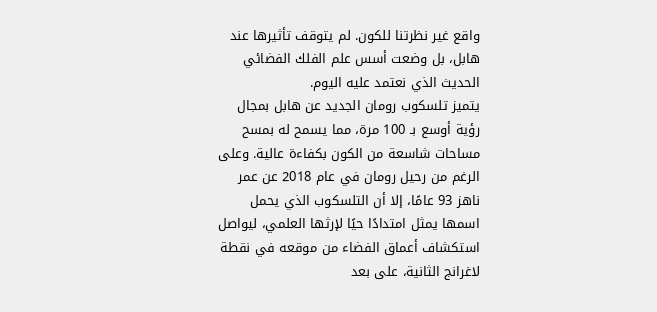واقع غير نظرتنا للكون. لم يتوقف تأثيرها عند هابل، بل وضعت أسس علم الفلك الفضائي الحديث الذي نعتمد عليه اليوم.
يتميز تلسكوب رومان الجديد عن هابل بمجال رؤية أوسع بـ 100 مرة، مما يسمح له بمسح مساحات شاسعة من الكون بكفاءة عالية. وعلى الرغم من رحيل رومان في عام 2018 عن عمر ناهز 93 عامًا، إلا أن التلسكوب الذي يحمل اسمها يمثل امتدادًا حيًا لإرثها العلمي، ليواصل استكشاف أعماق الفضاء من موقعه في نقطة لاغرانج الثانية، على بعد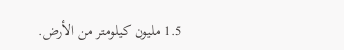1.5 مليون كيلومتر من الأرض.